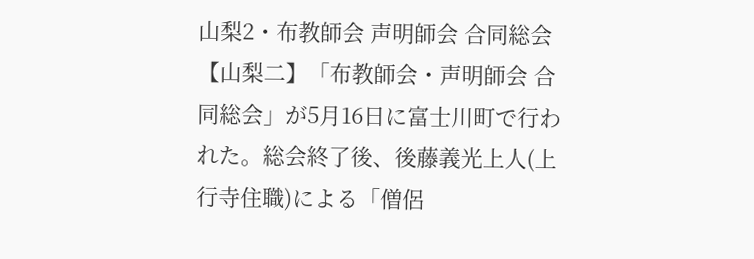山梨2・布教師会 声明師会 合同総会
【山梨二】「布教師会・声明師会 合同総会」が5月16日に富士川町で行われた。総会終了後、後藤義光上人(上行寺住職)による「僧侶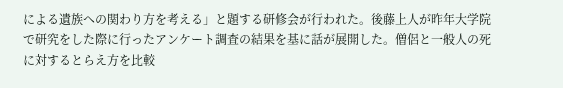による遺族への関わり方を考える」と題する研修会が行われた。後藤上人が昨年大学院で研究をした際に行ったアンケート調査の結果を基に話が展開した。僧侶と一般人の死に対するとらえ方を比較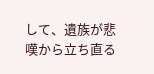して、遺族が悲嘆から立ち直る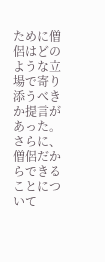ために僧侶はどのような立場で寄り添うべきか提言があった。さらに、僧侶だからできることについて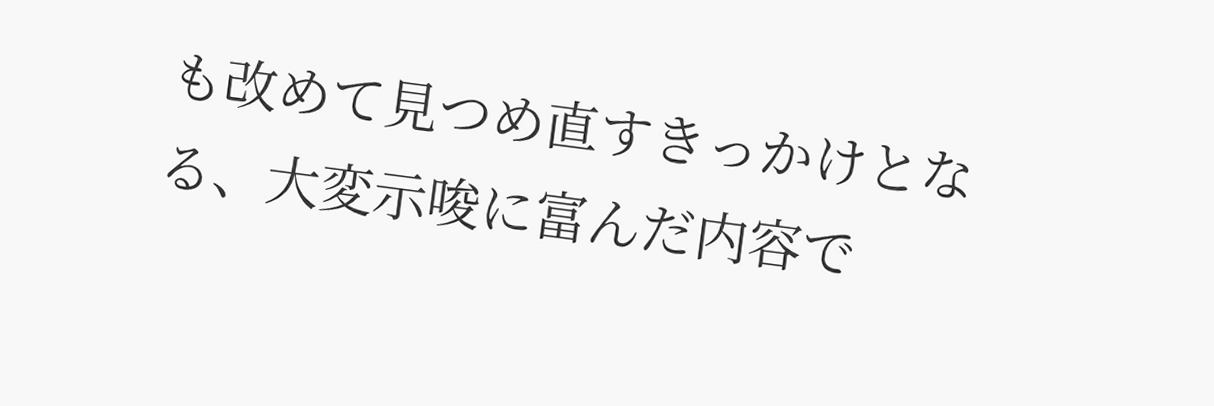も改めて見つめ直すきっかけとなる、大変示唆に富んだ内容で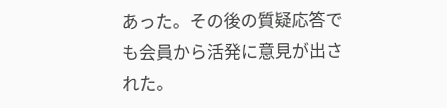あった。その後の質疑応答でも会員から活発に意見が出された。